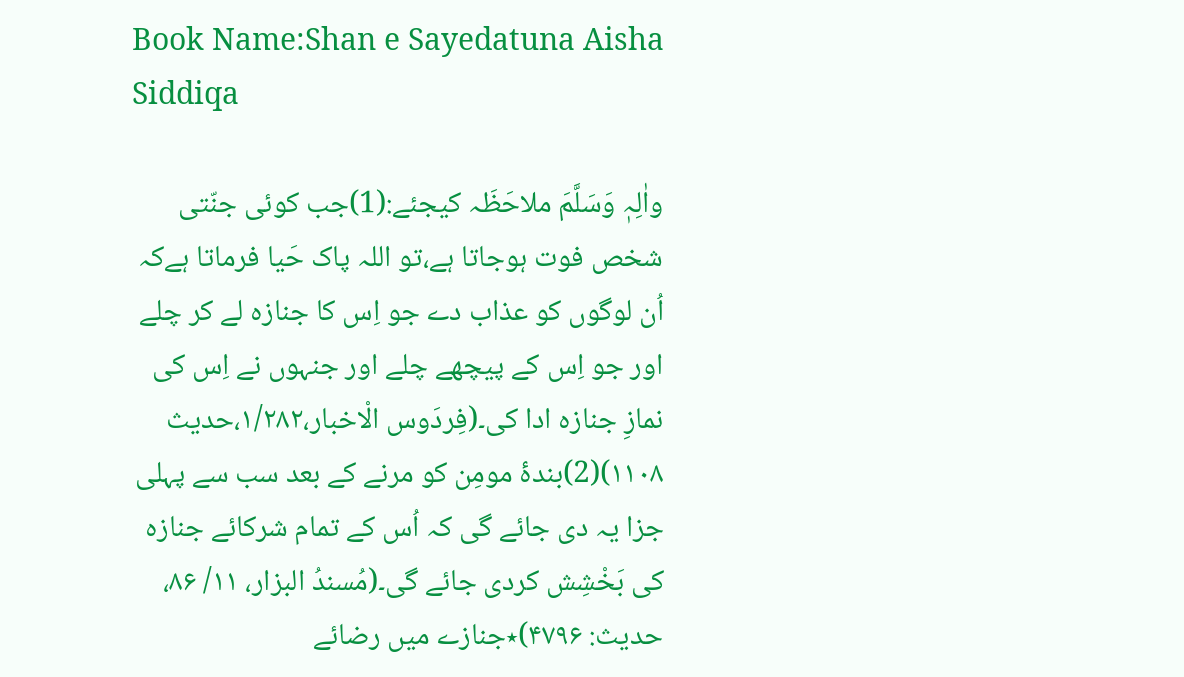Book Name:Shan e Sayedatuna Aisha Siddiqa

واٰلِہٖ وَسَلَّمَ ملاحَظَہ کیجئے:(1)جب کوئی جنّتی شخص فوت ہوجاتا ہے،تو اللہ پاک حَیا فرماتا ہےکہ اُن لوگوں کو عذاب دے جو اِس کا جنازہ لے کر چلے اور جو اِس کے پیچھے چلے اور جنہوں نے اِس کی نمازِ جنازہ ادا کی۔(فِردَوس الْاخبار،۱/۲۸۲،حدیث ۱۱۰۸)(2)بندۂ مومِن کو مرنے کے بعد سب سے پہلی جزا یہ دی جائے گی کہ اُس کے تمام شرکائے جنازہ کی بَخْشِش کردی جائے گی۔(مُسندُ البزار، ۱۱/ ۸۶، حدیث: ۴۷۹۶)٭جنازے میں رضائے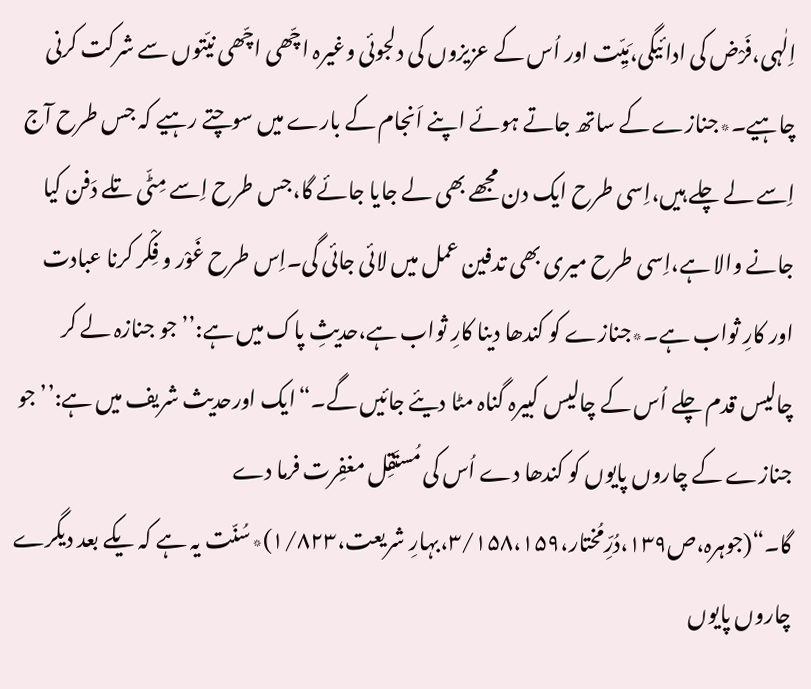اِلٰہی،فَرْض کی ادائیگی،مَیِّت اور اُس کے عزیزوں کی دلجوئی وغیرہ اچّھی اچّھی نیّتوں سے شرکت کرنی چاہیے۔٭جنازے کے ساتھ جاتے ہوئے اپنے اَنجام کے بارے میں سوچتے رہیے کہ جس طرح آج اِسے لے چلے ہیں،اِسی طرح ایک دن مجھے بھی لے جایا جائے گا،جس طرح اِسے مِٹّی تلے دَفن کیا جانے والا ہے،اِسی طرح میری بھی تدفین عمل میں لائی جائی گی۔اِس طرح غَوْر و فِکْر کرنا عبادت اور کارِ ثواب ہے۔٭جنازے کو کندھا دینا کارِ ثواب ہے،حدیثِ پاک میں ہے:’’جو جنازہ لے کر چالیس قدم چلے اُس کے چالیس کبیرہ گناہ مٹا دیئے جائیں گے۔“ایک اورحدیث شریف میں ہے:’’جو جنازے کے چاروں پایوں کو کندھا دے اُس کی مُستَقِل مغفِرت فرما دے گا۔“(جوہرہ،ص۱۳۹،دُرِّمُختار،۳/۱۵۸،۱۵۹،بہارِ شریعت،۱/۸۲۳)٭سُنّت یہ ہے کہ یکے بعد دیگرے چاروں پایوں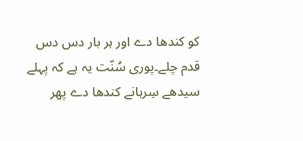کو کندھا دے اور ہر بار دس دس قدم چلے۔پوری سُنّت یہ ہے کہ پہلے سیدھے سِرہانے کندھا دے پھر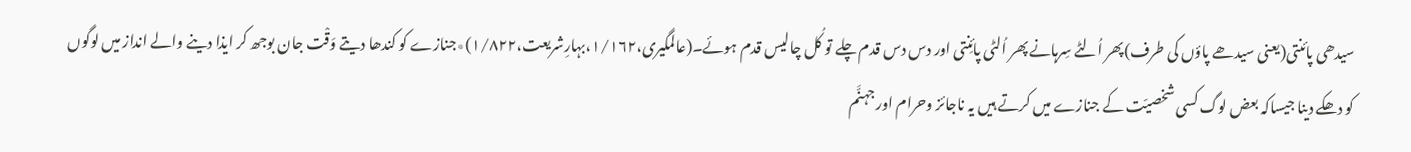سیدھی پائنتی(یعنی سیدھے پاؤں کی طرف)پھر اُلٹے سِرہانے پھر اُلٹی پائِنتی اور دس دس قدم چلے تو کُل چالیس قدم ہوئے۔(عالمگیری،۱/۱۶۲،بہارِشریعت،۱/۸۲۲)٭جنازے کو کندھا دیتے وَقْت جان بوجھ کر ایذا دینے والے انداز میں لوگوں کو دھکے دینا جیساکہ بعض لوگ کسی شخصیّت کے جنازے میں کرتے ہیں یہ ناجائز وحرام اور جہنَّم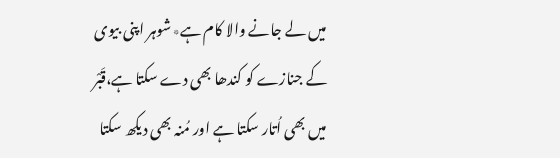میں لے جانے والا کام ہے٭شوہر اپنی بیوی کے جنازے کو کندھا بھی دے سکتا ہے،قَبْر میں بھی اُتار سکتا ہے اور مُنہ بھی دیکھ سکتا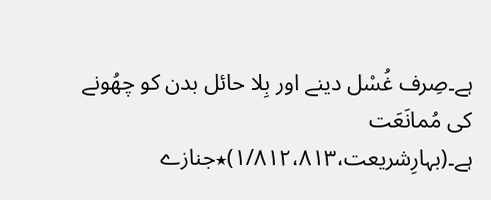ہے۔صِرف غُسْل دینے اور بِلا حائل بدن کو چھُونے کی مُمانَعَت ہے۔(بہارِشریعت،۱/۸۱۲،۸۱۳)٭جنازے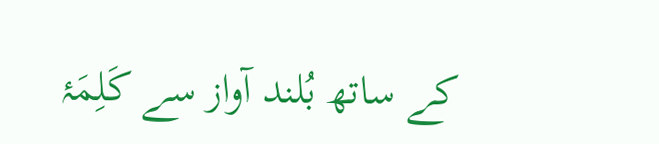کے ساتھ بُلند آواز سے کَلِمَۂ